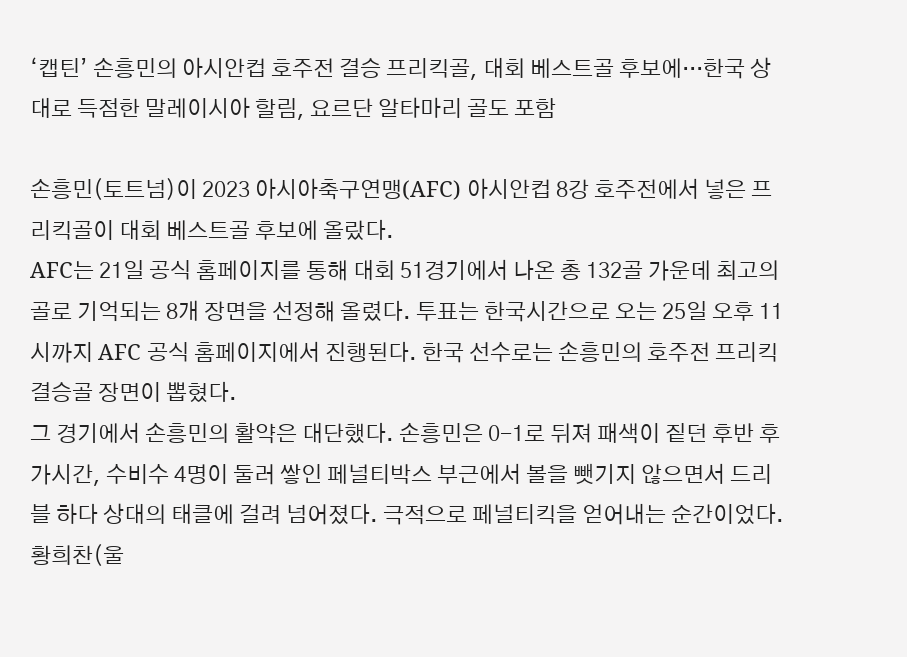‘캡틴’ 손흥민의 아시안컵 호주전 결승 프리킥골, 대회 베스트골 후보에···한국 상대로 득점한 말레이시아 할림, 요르단 알타마리 골도 포함

손흥민(토트넘)이 2023 아시아축구연맹(AFC) 아시안컵 8강 호주전에서 넣은 프리킥골이 대회 베스트골 후보에 올랐다.
AFC는 21일 공식 홈페이지를 통해 대회 51경기에서 나온 총 132골 가운데 최고의 골로 기억되는 8개 장면을 선정해 올렸다. 투표는 한국시간으로 오는 25일 오후 11시까지 AFC 공식 홈페이지에서 진행된다. 한국 선수로는 손흥민의 호주전 프리킥 결승골 장면이 뽑혔다.
그 경기에서 손흥민의 활약은 대단했다. 손흥민은 0-1로 뒤져 패색이 짙던 후반 후가시간, 수비수 4명이 둘러 쌓인 페널티박스 부근에서 볼을 뺏기지 않으면서 드리블 하다 상대의 태클에 걸려 넘어졌다. 극적으로 페널티킥을 얻어내는 순간이었다. 황희찬(울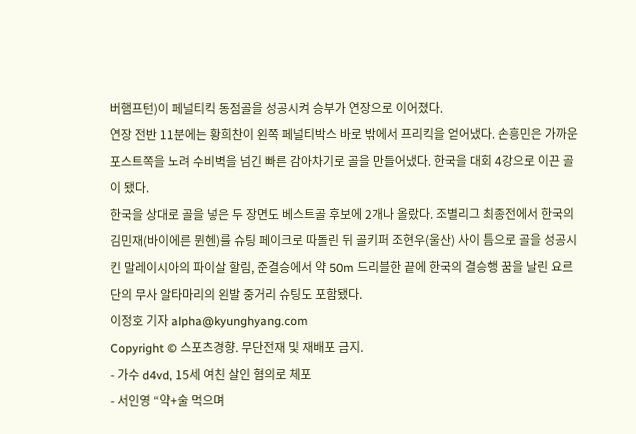버햄프턴)이 페널티킥 동점골을 성공시켜 승부가 연장으로 이어졌다.
연장 전반 11분에는 황희찬이 왼쪽 페널티박스 바로 밖에서 프리킥을 얻어냈다. 손흥민은 가까운 포스트쪽을 노려 수비벽을 넘긴 빠른 감아차기로 골을 만들어냈다. 한국을 대회 4강으로 이끈 골이 됐다.
한국을 상대로 골을 넣은 두 장면도 베스트골 후보에 2개나 올랐다. 조별리그 최종전에서 한국의 김민재(바이에른 뮌헨)를 슈팅 페이크로 따돌린 뒤 골키퍼 조현우(울산) 사이 틈으로 골을 성공시킨 말레이시아의 파이살 할림, 준결승에서 약 50m 드리블한 끝에 한국의 결승행 꿈을 날린 요르단의 무사 알타마리의 왼발 중거리 슈팅도 포함됐다.
이정호 기자 alpha@kyunghyang.com
Copyright © 스포츠경향. 무단전재 및 재배포 금지.
- 가수 d4vd, 15세 여친 살인 혐의로 체포
- 서인영 “약+술 먹으며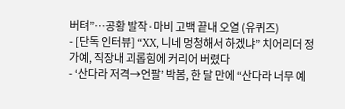버텨”…공황 발작·마비 고백 끝내 오열 (유퀴즈)
- [단독 인터뷰] “XX, 니네 멍청해서 하겠냐” 치어리더 정가예, 직장내 괴롭힘에 커리어 버렸다
- ‘산다라 저격→언팔’ 박봄, 한 달 만에 “산다라 너무 예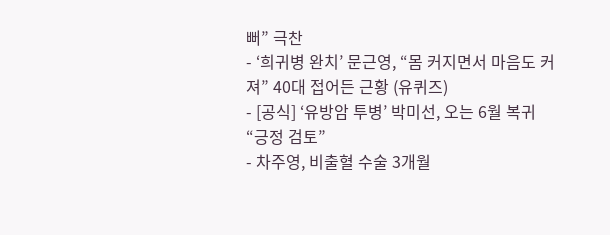뻐” 극찬
- ‘희귀병 완치’ 문근영, “몸 커지면서 마음도 커져” 40대 접어든 근황 (유퀴즈)
- [공식] ‘유방암 투병’ 박미선, 오는 6월 복귀 “긍정 검토”
- 차주영, 비출혈 수술 3개월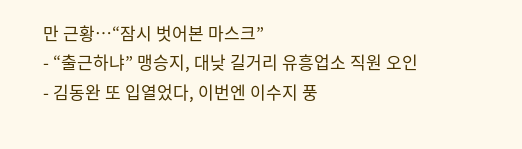만 근황…“잠시 벗어본 마스크”
- “출근하냐” 맹승지, 대낮 길거리 유흥업소 직원 오인
- 김동완 또 입열었다, 이번엔 이수지 풍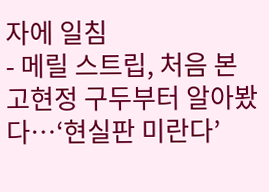자에 일침
- 메릴 스트립, 처음 본 고현정 구두부터 알아봤다…‘현실판 미란다’